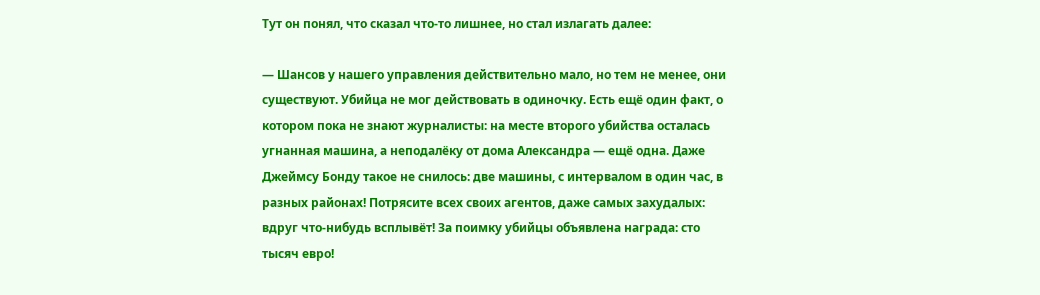Тут он понял, что сказал что-то лишнее, но стал излагать далее:

— Шансов у нашего управления действительно мало, но тем не менее, они существуют. Убийца не мог действовать в одиночку. Есть ещё один факт, о котором пока не знают журналисты: на месте второго убийства осталась угнанная машина, а неподалёку от дома Александра — ещё одна. Даже Джеймсу Бонду такое не снилось: две машины, с интервалом в один час, в разных районах! Потрясите всех своих агентов, даже самых захудалых: вдруг что-нибудь всплывёт! За поимку убийцы объявлена награда: сто тысяч евро!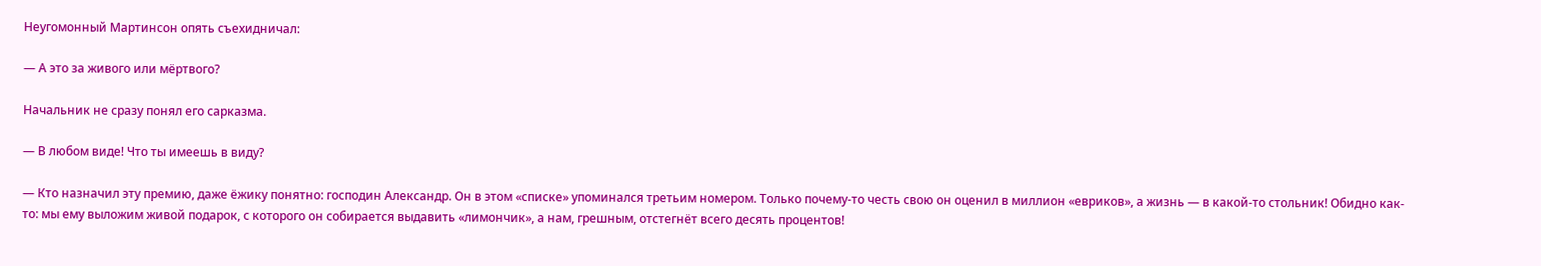Неугомонный Мартинсон опять съехидничал:

— А это за живого или мёртвого?

Начальник не сразу понял его сарказма.

— В любом виде! Что ты имеешь в виду?

— Кто назначил эту премию, даже ёжику понятно: господин Александр. Он в этом «списке» упоминался третьим номером. Только почему-то честь свою он оценил в миллион «евриков», а жизнь — в какой-то стольник! Обидно как-то: мы ему выложим живой подарок, с которого он собирается выдавить «лимончик», а нам, грешным, отстегнёт всего десять процентов!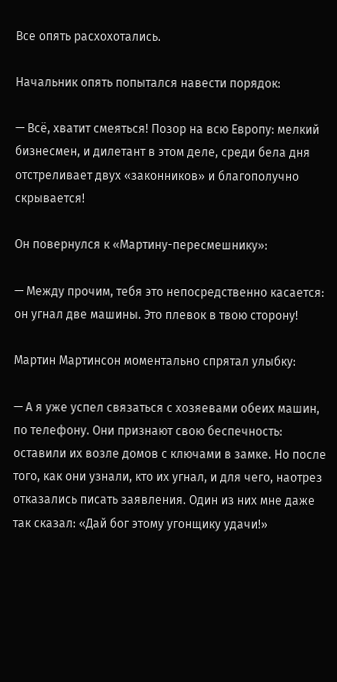Все опять расхохотались.

Начальник опять попытался навести порядок:

— Всё, хватит смеяться! Позор на всю Европу: мелкий бизнесмен, и дилетант в этом деле, среди бела дня отстреливает двух «законников» и благополучно скрывается!

Он повернулся к «Мартину-пересмешнику»:

— Между прочим, тебя это непосредственно касается: он угнал две машины. Это плевок в твою сторону!

Мартин Мартинсон моментально спрятал улыбку:

— А я уже успел связаться с хозяевами обеих машин, по телефону. Они признают свою беспечность: оставили их возле домов с ключами в замке. Но после того, как они узнали, кто их угнал, и для чего, наотрез отказались писать заявления. Один из них мне даже так сказал: «Дай бог этому угонщику удачи!»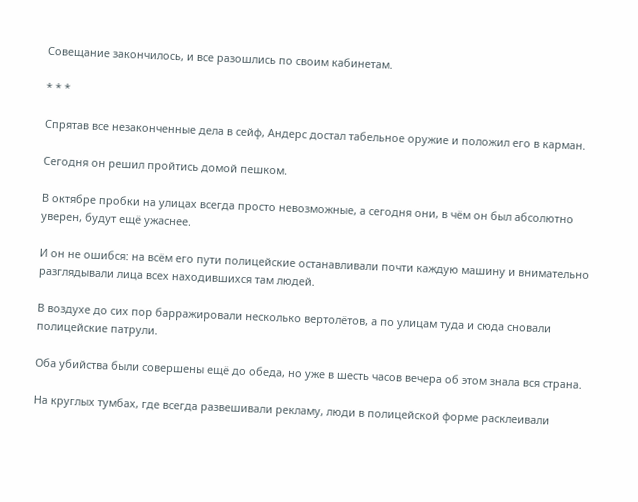Совещание закончилось, и все разошлись по своим кабинетам.

* * *

Cпрятав все незаконченные дела в сейф, Андерс достал табельное оружие и положил его в карман.

Сегодня он решил пройтись домой пешком.

В октябре пробки на улицах всегда просто невозможные, а сегодня они, в чём он был абсолютно уверен, будут ещё ужаснее.

И он не ошибся: на всём его пути полицейские останавливали почти каждую машину и внимательно разглядывали лица всех находившихся там людей.

В воздухе до сих пор барражировали несколько вертолётов, а по улицам туда и сюда сновали полицейские патрули.

Оба убийства были совершены ещё до обеда, но уже в шесть часов вечера об этом знала вся страна.

На круглых тумбах, где всегда развешивали рекламу, люди в полицейской форме расклеивали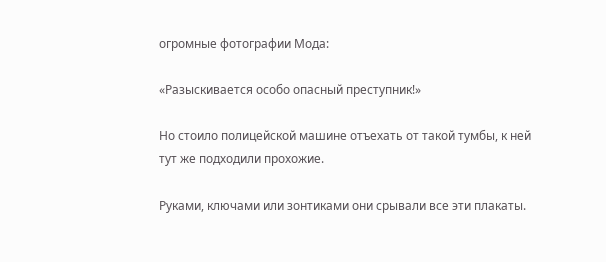огромные фотографии Мода:

«Разыскивается особо опасный преступник!»

Но стоило полицейской машине отъехать от такой тумбы, к ней тут же подходили прохожие.

Руками, ключами или зонтиками они срывали все эти плакаты.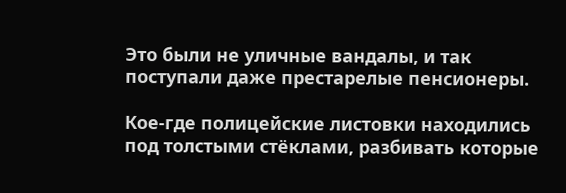Это были не уличные вандалы, и так поступали даже престарелые пенсионеры.

Кое-где полицейские листовки находились под толстыми стёклами, разбивать которые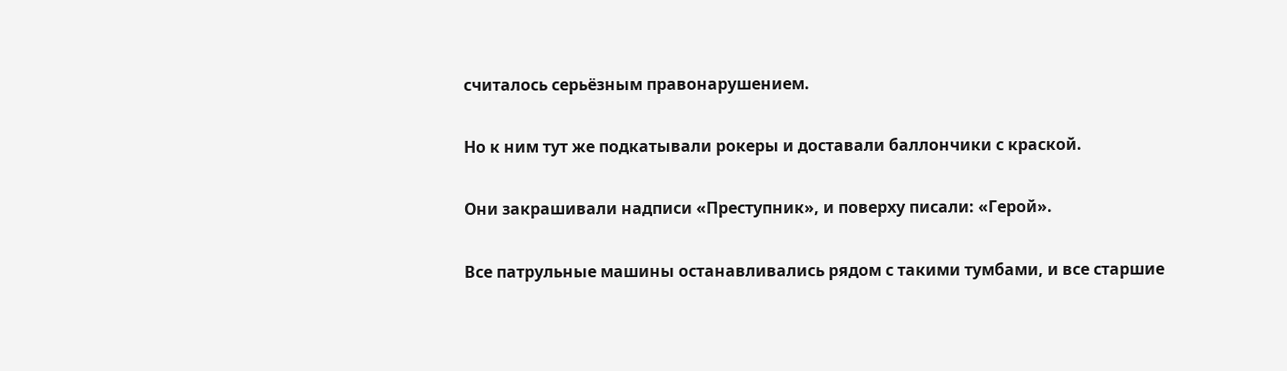считалось серьёзным правонарушением.

Но к ним тут же подкатывали рокеры и доставали баллончики с краской.

Они закрашивали надписи «Преступник», и поверху писали: «Герой».

Все патрульные машины останавливались рядом с такими тумбами, и все старшие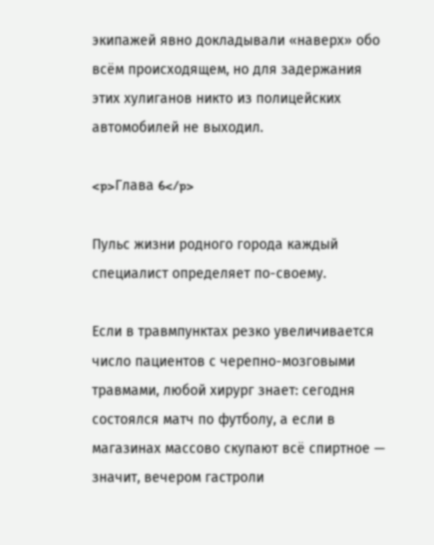экипажей явно докладывали «наверх» обо всём происходящем, но для задержания этих хулиганов никто из полицейских автомобилей не выходил.

<p>Глава 6</p>

Пульс жизни родного города каждый специалист определяет по-своему.

Если в травмпунктах резко увеличивается число пациентов с черепно-мозговыми травмами, любой хирург знает: сегодня состоялся матч по футболу, а если в магазинах массово скупают всё спиртное — значит, вечером гастроли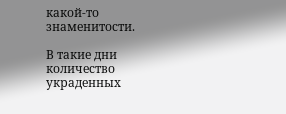какой-то знаменитости.

В такие дни количество украденных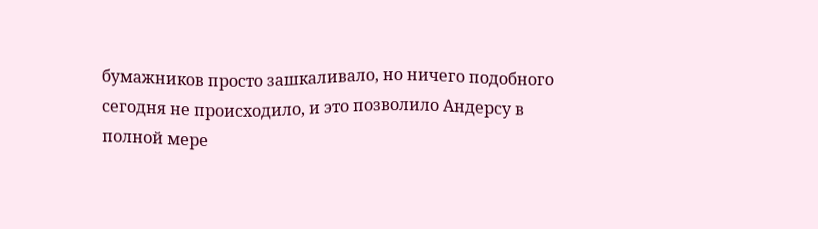бумажников просто зашкаливало, но ничего подобного сегодня не происходило, и это позволило Андерсу в полной мере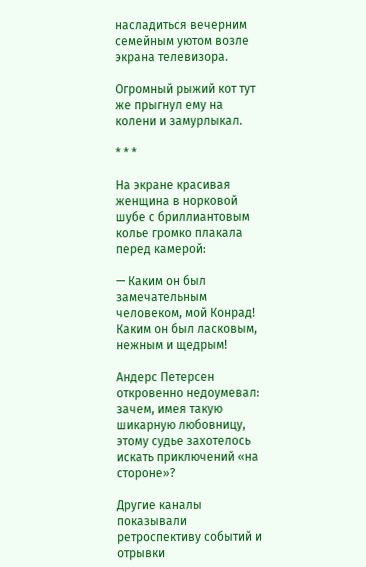насладиться вечерним семейным уютом возле экрана телевизора.

Огромный рыжий кот тут же прыгнул ему на колени и замурлыкал.

* * *

На экране красивая женщина в норковой шубе с бриллиантовым колье громко плакала перед камерой:

— Каким он был замечательным человеком, мой Конрад! Каким он был ласковым, нежным и щедрым!

Андерс Петерсен откровенно недоумевал: зачем, имея такую шикарную любовницу, этому судье захотелось искать приключений «на стороне»?

Другие каналы показывали ретроспективу событий и отрывки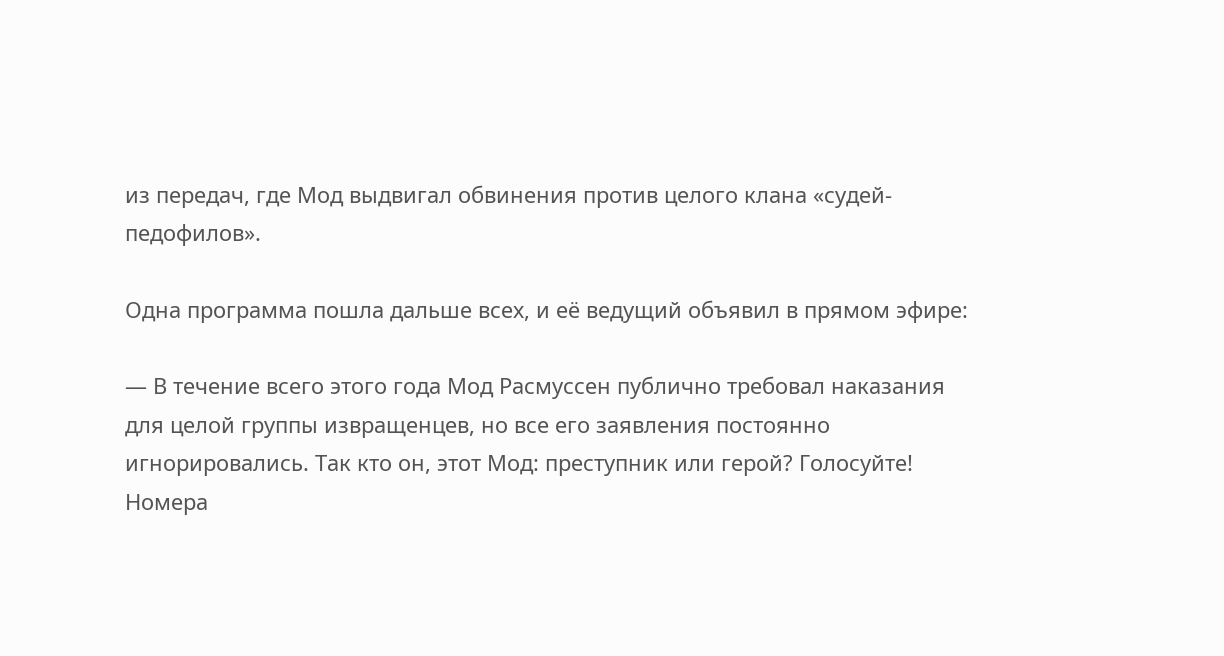из передач, где Мод выдвигал обвинения против целого клана «судей-педофилов».

Одна программа пошла дальше всех, и её ведущий объявил в прямом эфире:

— В течение всего этого года Мод Расмуссен публично требовал наказания для целой группы извращенцев, но все его заявления постоянно игнорировались. Так кто он, этот Мод: преступник или герой? Голосуйте! Номера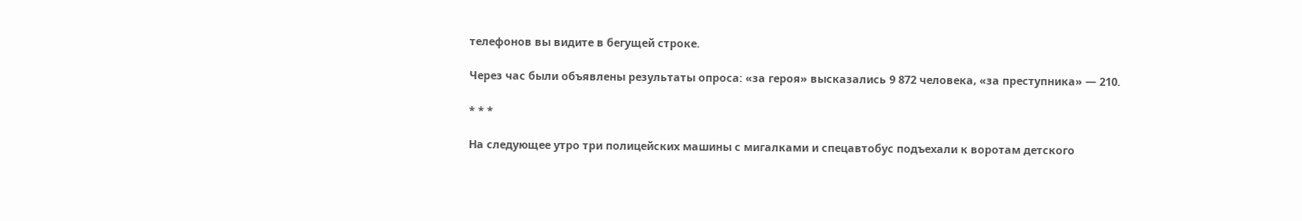телефонов вы видите в бегущей строке.

Через час были объявлены результаты опроса: «за героя» высказались 9 872 человека, «за преступника» — 210.

* * *

На следующее утро три полицейских машины с мигалками и спецавтобус подъехали к воротам детского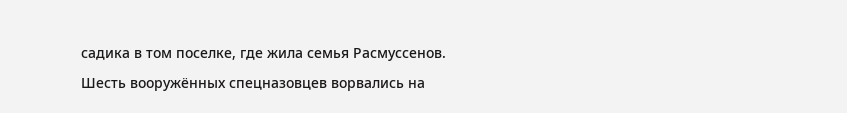садика в том поселке, где жила семья Расмуссенов.

Шесть вооружённых спецназовцев ворвались на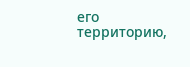его территорию,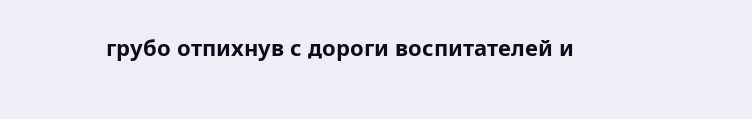грубо отпихнув с дороги воспитателей и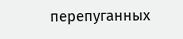перепуганных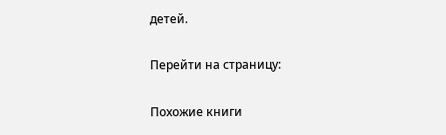детей.

Перейти на страницу:

Похожие книги